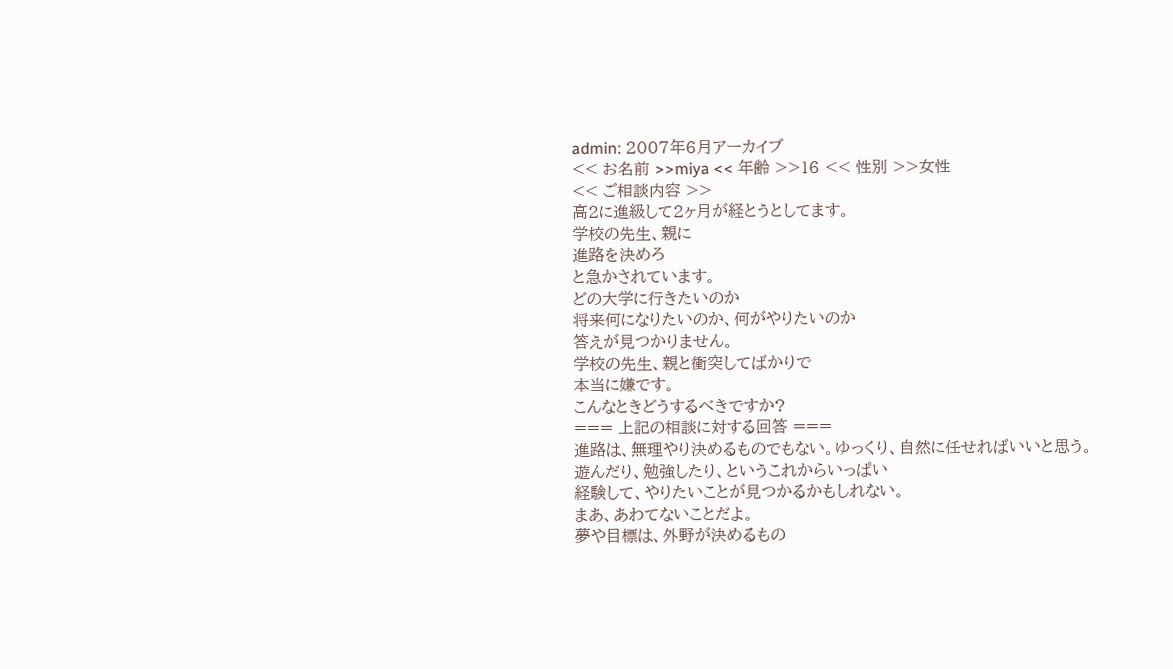admin: 2007年6月アーカイブ
<< お名前 >>miya << 年齢 >>16 << 性別 >>女性
<< ご相談内容 >>
高2に進級して2ヶ月が経とうとしてます。
学校の先生、親に
進路を決めろ
と急かされています。
どの大学に行きたいのか
将来何になりたいのか、何がやりたいのか
答えが見つかりません。
学校の先生、親と衝突してばかりで
本当に嫌です。
こんなときどうするべきですか?
=== 上記の相談に対する回答 ===
進路は、無理やり決めるものでもない。ゆっくり、自然に任せればいいと思う。
遊んだり、勉強したり、というこれからいっぱい
経験して、やりたいことが見つかるかもしれない。
まあ、あわてないことだよ。
夢や目標は、外野が決めるもの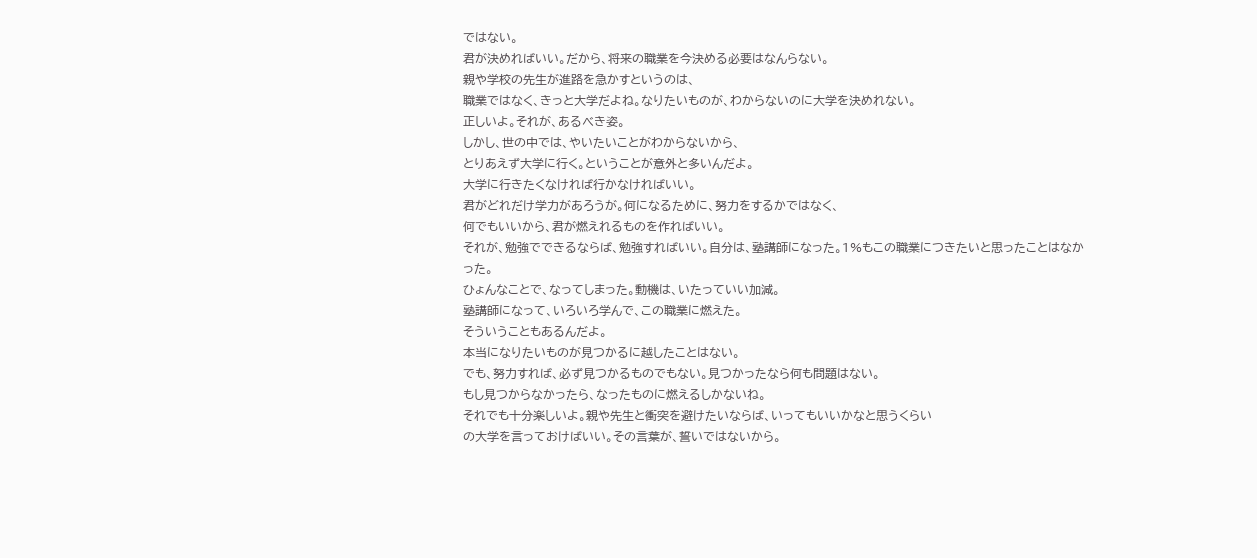ではない。
君が決めればいい。だから、将来の職業を今決める必要はなんらない。
親や学校の先生が進路を急かすというのは、
職業ではなく、きっと大学だよね。なりたいものが、わからないのに大学を決めれない。
正しいよ。それが、あるべき姿。
しかし、世の中では、やいたいことがわからないから、
とりあえず大学に行く。ということが意外と多いんだよ。
大学に行きたくなければ行かなければいい。
君がどれだけ学力があろうが。何になるために、努力をするかではなく、
何でもいいから、君が燃えれるものを作ればいい。
それが、勉強でできるならば、勉強すればいい。自分は、塾講師になった。1%もこの職業につきたいと思ったことはなかった。
ひょんなことで、なってしまった。動機は、いたっていい加減。
塾講師になって、いろいろ学んで、この職業に燃えた。
そういうこともあるんだよ。
本当になりたいものが見つかるに越したことはない。
でも、努力すれば、必ず見つかるものでもない。見つかったなら何も問題はない。
もし見つからなかったら、なったものに燃えるしかないね。
それでも十分楽しいよ。親や先生と衝突を避けたいならば、いってもいいかなと思うくらい
の大学を言っておけばいい。その言葉が、誓いではないから。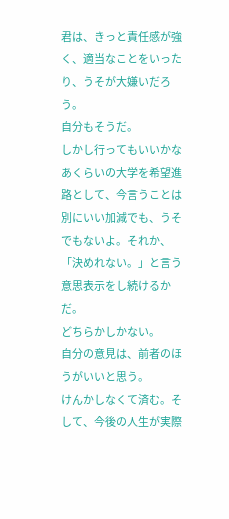君は、きっと責任感が強く、適当なことをいったり、うそが大嫌いだろう。
自分もそうだ。
しかし行ってもいいかなあくらいの大学を希望進路として、今言うことは
別にいい加減でも、うそでもないよ。それか、「決めれない。」と言う意思表示をし続けるかだ。
どちらかしかない。
自分の意見は、前者のほうがいいと思う。
けんかしなくて済む。そして、今後の人生が実際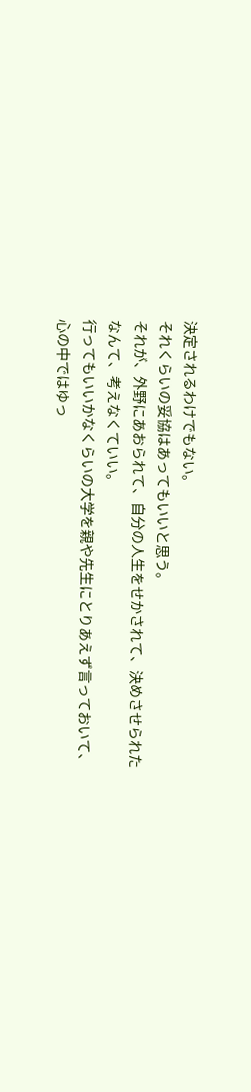決定されるわけでもない。
それくらいの妥協はあってもいいと思う。
それが、外野にあおられて、自分の人生をせかされて、決めさせられた
なんて、考えなくていい。
行ってもいいかなくらいの大学を親や先生にとりあえず言っておいて、
心の中ではゆっ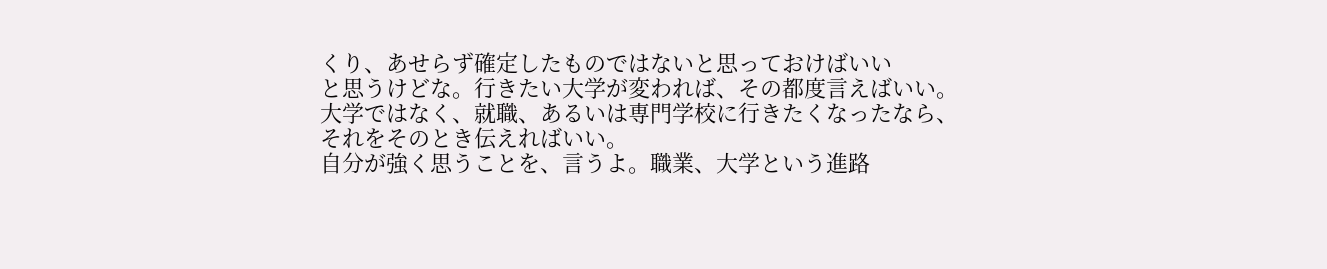くり、あせらず確定したものではないと思っておけばいい
と思うけどな。行きたい大学が変われば、その都度言えばいい。
大学ではなく、就職、あるいは専門学校に行きたくなったなら、
それをそのとき伝えればいい。
自分が強く思うことを、言うよ。職業、大学という進路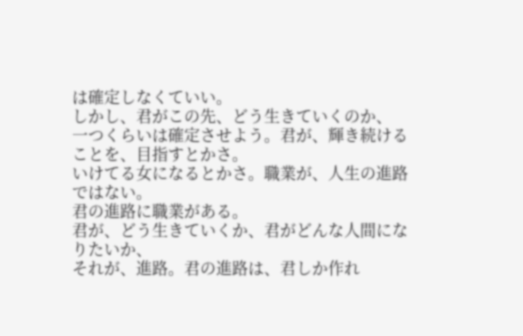は確定しなくていい。
しかし、君がこの先、どう生きていくのか、
一つくらいは確定させよう。君が、輝き続けることを、目指すとかさ。
いけてる女になるとかさ。職業が、人生の進路ではない。
君の進路に職業がある。
君が、どう生きていくか、君がどんな人間になりたいか、
それが、進路。君の進路は、君しか作れ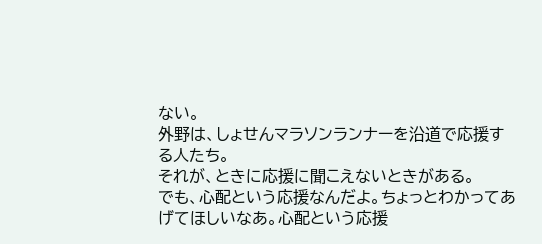ない。
外野は、しょせんマラソンランナーを沿道で応援する人たち。
それが、ときに応援に聞こえないときがある。
でも、心配という応援なんだよ。ちょっとわかってあげてほしいなあ。心配という応援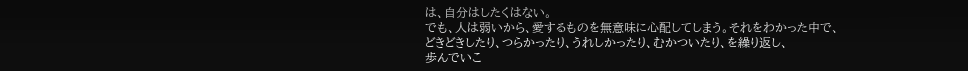は、自分はしたくはない。
でも、人は弱いから、愛するものを無意味に心配してしまう。それをわかった中で、
どきどきしたり、つらかったり、うれしかったり、むかついたり、を繰り返し、
歩んでいこ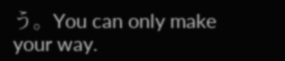う。You can only make your way.